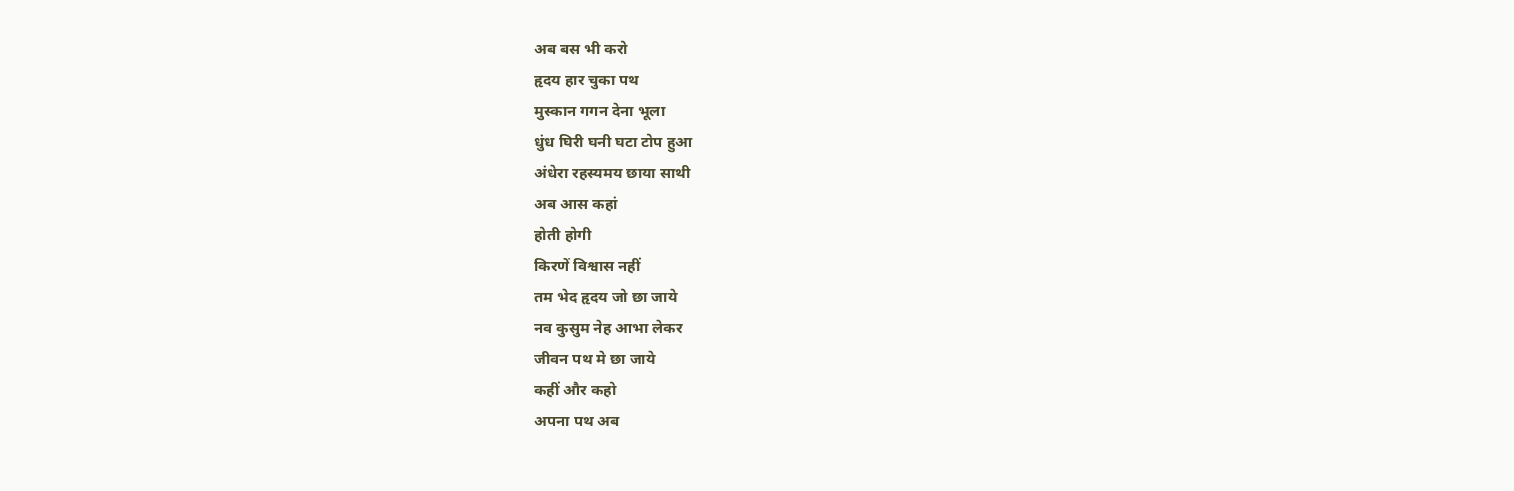अब बस भी करो
हृदय हार चुका पथ
मुस्कान गगन देना भूला
धुंध घिरी घनी घटा टोप हुआ
अंधेरा रहस्यमय छाया साथी
अब आस कहां
होती होगी
किरणें विश्वास नहीं
तम भेद हृदय जो छा जाये
नव कुसुम नेह आभा लेकर
जीवन पथ मे छा जाये
कहीं और कहो
अपना पथ अब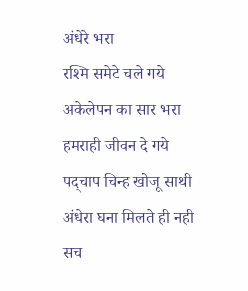अंधेरे भरा
रश्मि समेटे चले गये
अकेलेपन का सार भरा
हमराही जीवन दे गये
पद्चाप चिन्ह खोजू साथी
अंधेरा घना मिलते ही नही
सच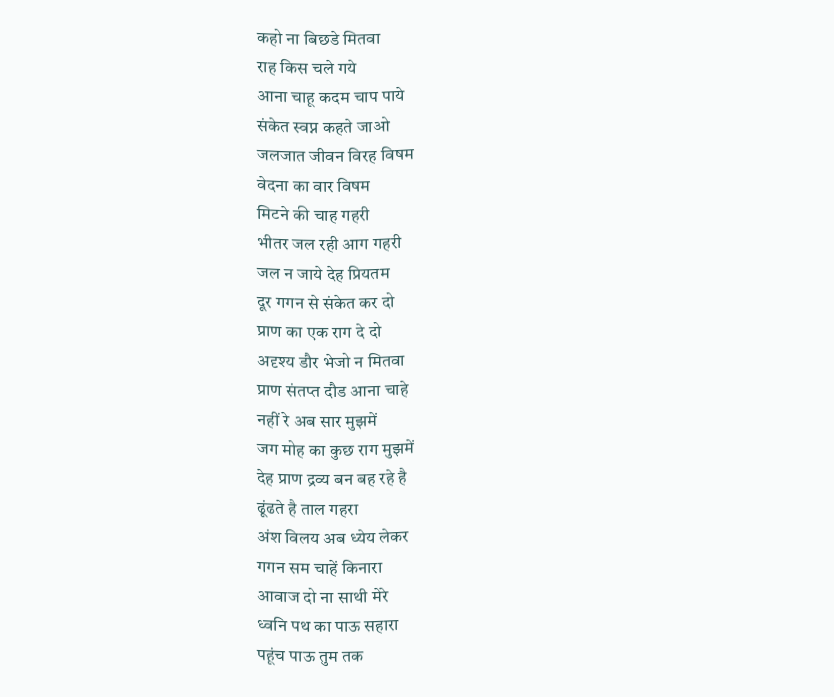कहो ना बिछडे मितवा
राह किस चले गये
आना चाहू कदम चाप पाये
संकेत स्वप्न कहते जाओ
जलजात जीवन विरह विषम
वेदना का वार विषम
मिटने की चाह गहरी
भीतर जल रही आग गहरी
जल न जाये देह प्रियतम
दूर गगन से संकेत कर दो
प्राण का एक राग दे दो
अदृश्य डौर भेजो न मितवा
प्राण संतप्त दौड आना चाहे
नहीं रे अब सार मुझमें
जग मोह का कुछ राग मुझमें
देह प्राण द्रव्य बन बह रहे है
ढूंढते है ताल गहरा
अंश विलय अब ध्येय लेकर
गगन सम चाहें किनारा
आवाज दो ना साथी मेरे
ध्वनि पथ का पाऊ सहारा
पहूंच पाऊ तुम तक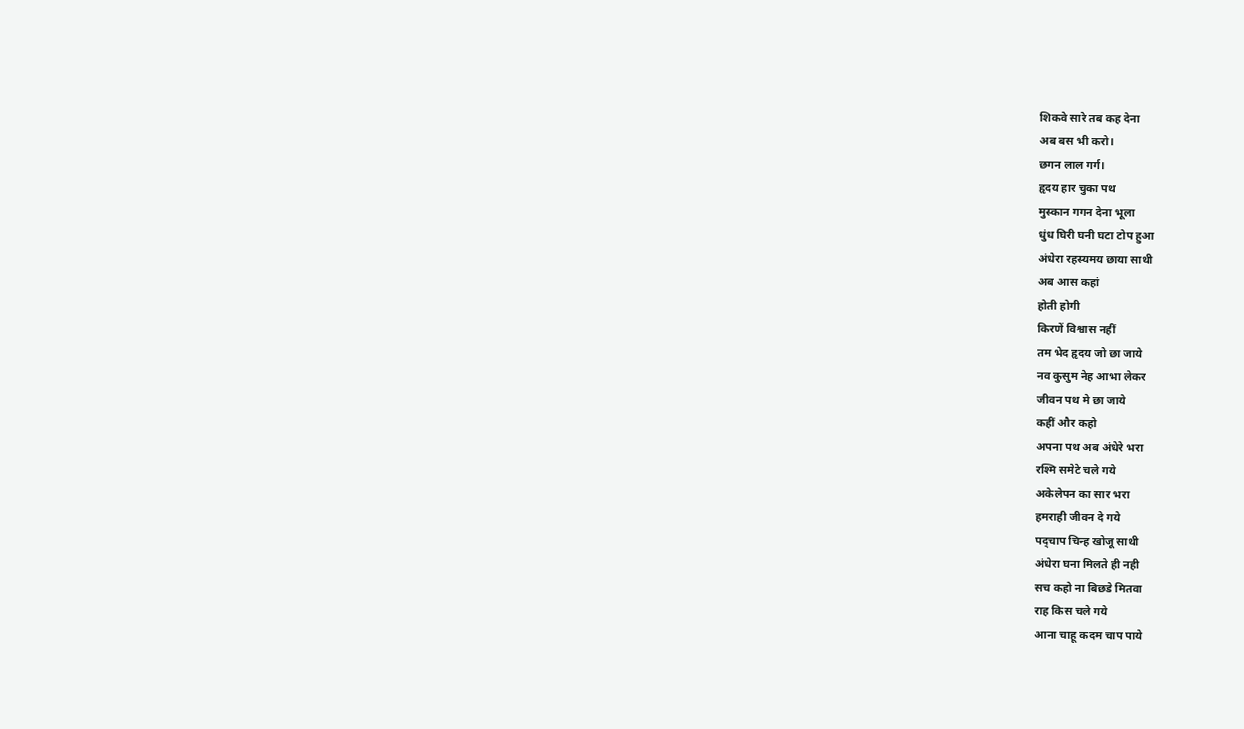शिकवे सारे तब कह देना
अब बस भी करो।
छगन लाल गर्ग।
हृदय हार चुका पथ
मुस्कान गगन देना भूला
धुंध घिरी घनी घटा टोप हुआ
अंधेरा रहस्यमय छाया साथी
अब आस कहां
होती होगी
किरणें विश्वास नहीं
तम भेद हृदय जो छा जाये
नव कुसुम नेह आभा लेकर
जीवन पथ मे छा जाये
कहीं और कहो
अपना पथ अब अंधेरे भरा
रश्मि समेटे चले गये
अकेलेपन का सार भरा
हमराही जीवन दे गये
पद्चाप चिन्ह खोजू साथी
अंधेरा घना मिलते ही नही
सच कहो ना बिछडे मितवा
राह किस चले गये
आना चाहू कदम चाप पाये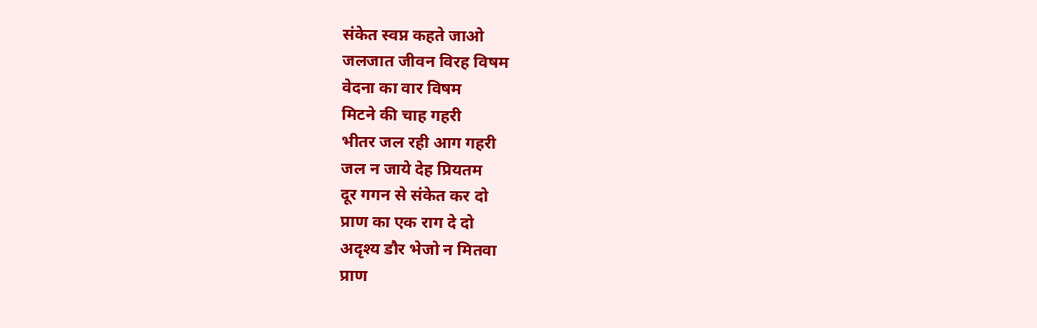संकेत स्वप्न कहते जाओ
जलजात जीवन विरह विषम
वेदना का वार विषम
मिटने की चाह गहरी
भीतर जल रही आग गहरी
जल न जाये देह प्रियतम
दूर गगन से संकेत कर दो
प्राण का एक राग दे दो
अदृश्य डौर भेजो न मितवा
प्राण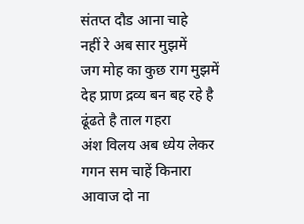संतप्त दौड आना चाहे
नहीं रे अब सार मुझमें
जग मोह का कुछ राग मुझमें
देह प्राण द्रव्य बन बह रहे है
ढूंढते है ताल गहरा
अंश विलय अब ध्येय लेकर
गगन सम चाहें किनारा
आवाज दो ना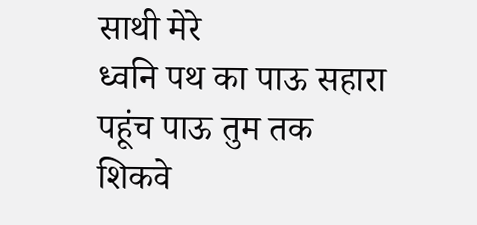साथी मेरे
ध्वनि पथ का पाऊ सहारा
पहूंच पाऊ तुम तक
शिकवे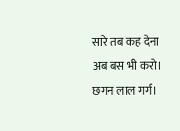सारे तब कह देना
अब बस भी करो।
छगन लाल गर्ग।